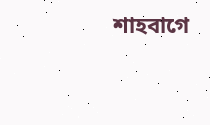শাহবাগে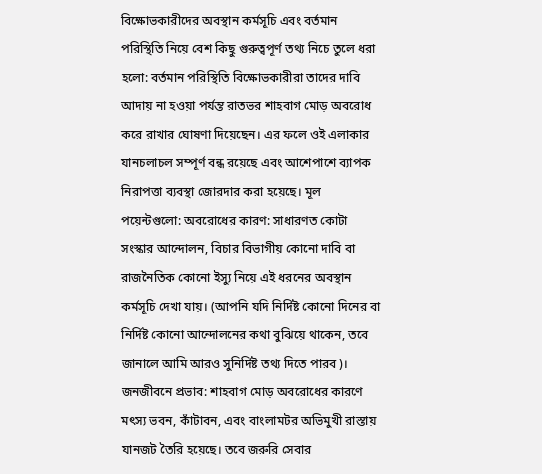বিক্ষোভকারীদের অবস্থান কর্মসূচি এবং বর্তমান পরিস্থিতি নিয়ে বেশ কিছু গুরুত্বপূর্ণ তথ্য নিচে তুলে ধরা হলো: বর্তমান পরিস্থিতি বিক্ষোভকারীরা তাদের দাবি আদায় না হওয়া পর্যন্ত রাতভর শাহবাগ মোড় অবরোধ করে রাখার ঘোষণা দিয়েছেন। এর ফলে ওই এলাকার যানচলাচল সম্পূর্ণ বন্ধ রয়েছে এবং আশেপাশে ব্যাপক নিরাপত্তা ব্যবস্থা জোরদার করা হয়েছে। মূল পয়েন্টগুলো: অবরোধের কারণ: সাধারণত কোটা সংস্কার আন্দোলন, বিচার বিভাগীয় কোনো দাবি বা রাজনৈতিক কোনো ইস্যু নিয়ে এই ধরনের অবস্থান কর্মসূচি দেখা যায়। (আপনি যদি নির্দিষ্ট কোনো দিনের বা নির্দিষ্ট কোনো আন্দোলনের কথা বুঝিয়ে থাকেন, তবে জানালে আমি আরও সুনির্দিষ্ট তথ্য দিতে পারব)। জনজীবনে প্রভাব: শাহবাগ মোড় অবরোধের কারণে মৎস্য ভবন, কাঁটাবন, এবং বাংলামটর অভিমুখী রাস্তায় যানজট তৈরি হয়েছে। তবে জরুরি সেবার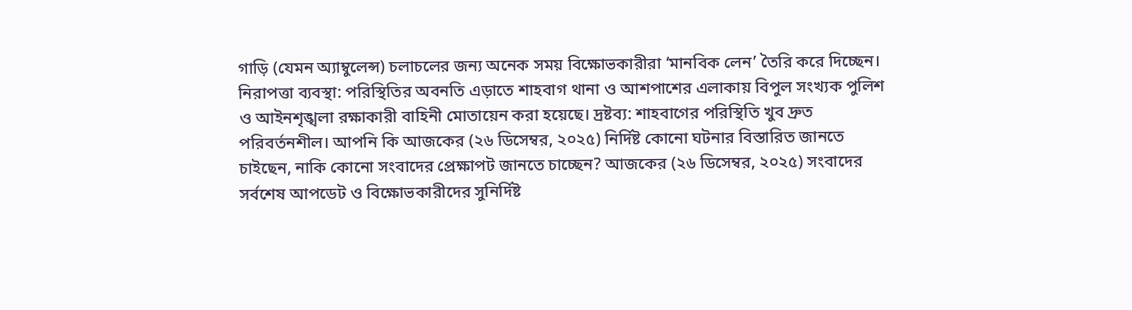গাড়ি (যেমন অ্যাম্বুলেন্স) চলাচলের জন্য অনেক সময় বিক্ষোভকারীরা ‘মানবিক লেন’ তৈরি করে দিচ্ছেন। নিরাপত্তা ব্যবস্থা: পরিস্থিতির অবনতি এড়াতে শাহবাগ থানা ও আশপাশের এলাকায় বিপুল সংখ্যক পুলিশ ও আইনশৃঙ্খলা রক্ষাকারী বাহিনী মোতায়েন করা হয়েছে। দ্রষ্টব্য: শাহবাগের পরিস্থিতি খুব দ্রুত পরিবর্তনশীল। আপনি কি আজকের (২৬ ডিসেম্বর, ২০২৫) নির্দিষ্ট কোনো ঘটনার বিস্তারিত জানতে চাইছেন, নাকি কোনো সংবাদের প্রেক্ষাপট জানতে চাচ্ছেন? আজকের (২৬ ডিসেম্বর, ২০২৫) সংবাদের সর্বশেষ আপডেট ও বিক্ষোভকারীদের সুনির্দিষ্ট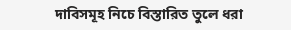দাবিসমূহ নিচে বিস্তারিত তুলে ধরা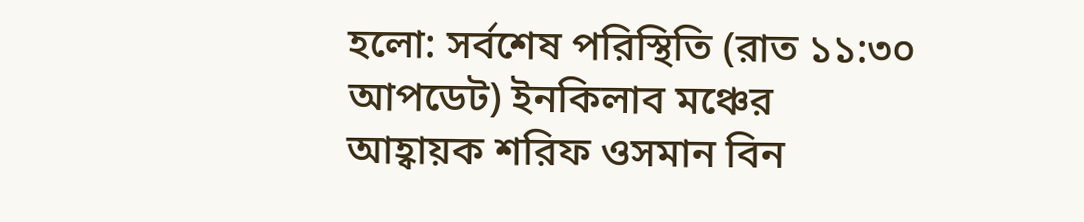হলো: সর্বশেষ পরিস্থিতি (রাত ১১:৩০ আপডেট) ইনকিলাব মঞ্চের আহ্বায়ক শরিফ ওসমান বিন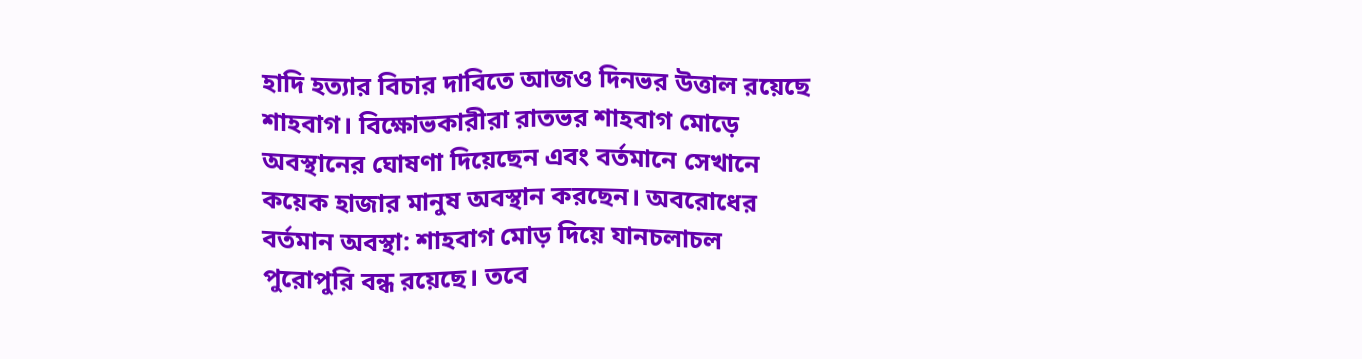হাদি হত্যার বিচার দাবিতে আজও দিনভর উত্তাল রয়েছে শাহবাগ। বিক্ষোভকারীরা রাতভর শাহবাগ মোড়ে অবস্থানের ঘোষণা দিয়েছেন এবং বর্তমানে সেখানে কয়েক হাজার মানুষ অবস্থান করছেন। অবরোধের বর্তমান অবস্থা: শাহবাগ মোড় দিয়ে যানচলাচল পুরোপুরি বন্ধ রয়েছে। তবে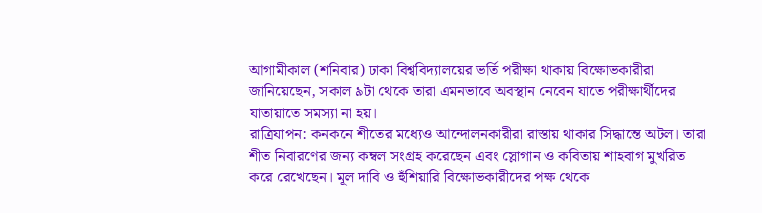আগামীকাল (শনিবার) ঢাকা বিশ্ববিদ্যালয়ের ভর্তি পরীক্ষা থাকায় বিক্ষোভকারীরা জানিয়েছেন, সকাল ৯টা থেকে তারা এমনভাবে অবস্থান নেবেন যাতে পরীক্ষার্থীদের যাতায়াতে সমস্যা না হয়।
রাত্রিযাপন: কনকনে শীতের মধ্যেও আন্দোলনকারীরা রাস্তায় থাকার সিদ্ধান্তে অটল। তারা শীত নিবারণের জন্য কম্বল সংগ্রহ করেছেন এবং স্লোগান ও কবিতায় শাহবাগ মুখরিত করে রেখেছেন। মূল দাবি ও হুঁশিয়ারি বিক্ষোভকারীদের পক্ষ থেকে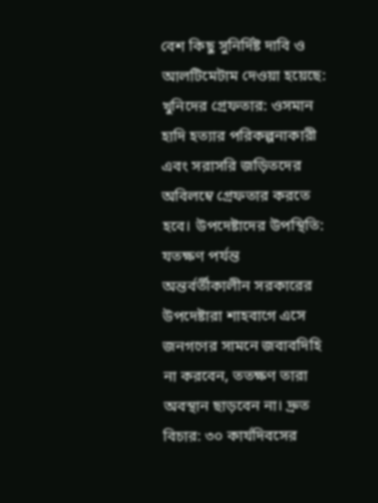বেশ কিছু সুনির্দিষ্ট দাবি ও আলটিমেটাম দেওয়া হয়েছে: খুনিদের গ্রেফতার: ওসমান হাদি হত্যার পরিকল্পনাকারী এবং সরাসরি জড়িতদের অবিলম্বে গ্রেফতার করতে হবে। উপদেষ্টাদের উপস্থিতি: যতক্ষণ পর্যন্ত অন্তর্বর্তীকালীন সরকারের উপদেষ্টারা শাহবাগে এসে জনগণের সামনে জবাবদিহি না করবেন, ততক্ষণ তারা অবস্থান ছাড়বেন না। দ্রুত বিচার: ৩০ কার্যদিবসের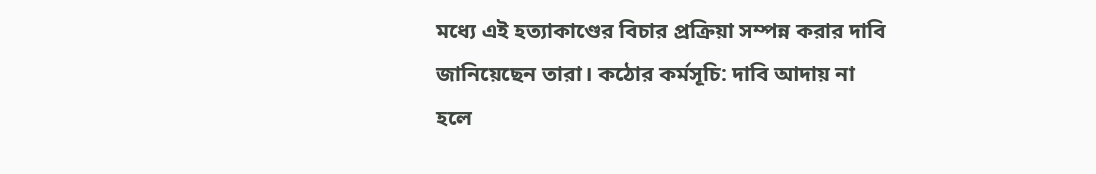মধ্যে এই হত্যাকাণ্ডের বিচার প্রক্রিয়া সম্পন্ন করার দাবি জানিয়েছেন তারা। কঠোর কর্মসূচি: দাবি আদায় না হলে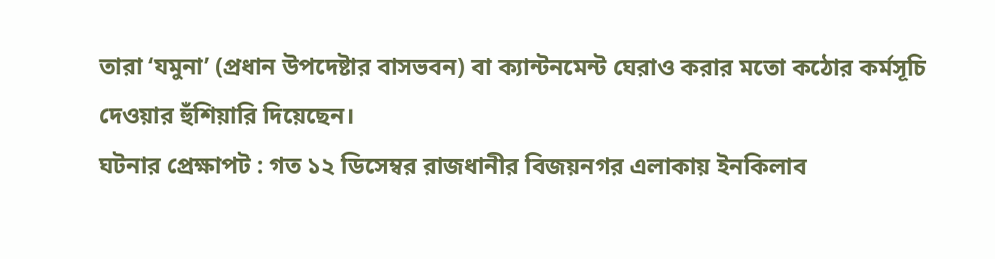তারা ‘যমুনা’ (প্রধান উপদেষ্টার বাসভবন) বা ক্যান্টনমেন্ট ঘেরাও করার মতো কঠোর কর্মসূচি দেওয়ার হুঁশিয়ারি দিয়েছেন।
ঘটনার প্রেক্ষাপট : গত ১২ ডিসেম্বর রাজধানীর বিজয়নগর এলাকায় ইনকিলাব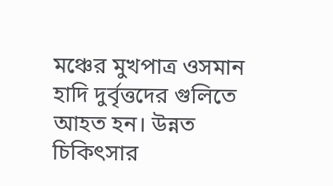মঞ্চের মুখপাত্র ওসমান হাদি দুর্বৃত্তদের গুলিতে আহত হন। উন্নত চিকিৎসার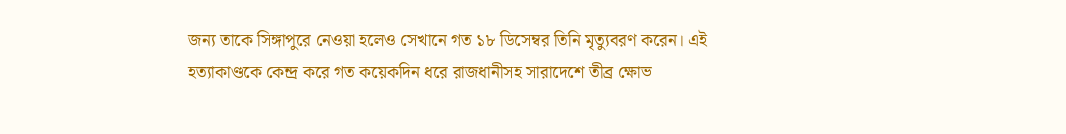জন্য তাকে সিঙ্গাপুরে নেওয়া হলেও সেখানে গত ১৮ ডিসেম্বর তিনি মৃত্যুবরণ করেন। এই হত্যাকাণ্ডকে কেন্দ্র করে গত কয়েকদিন ধরে রাজধানীসহ সারাদেশে তীব্র ক্ষোভ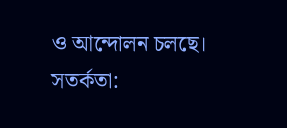ও আন্দোলন চলছে। সতর্কতা: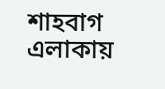শাহবাগ এলাকায়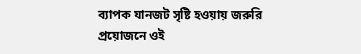ব্যাপক যানজট সৃষ্টি হওয়ায় জরুরি প্রয়োজনে ওই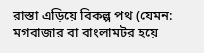রাস্তা এড়িয়ে বিকল্প পথ (যেমন: মগবাজার বা বাংলামটর হয়ে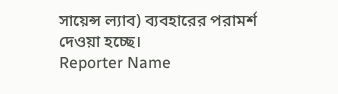সায়েন্স ল্যাব) ব্যবহারের পরামর্শ দেওয়া হচ্ছে।
Reporter Name